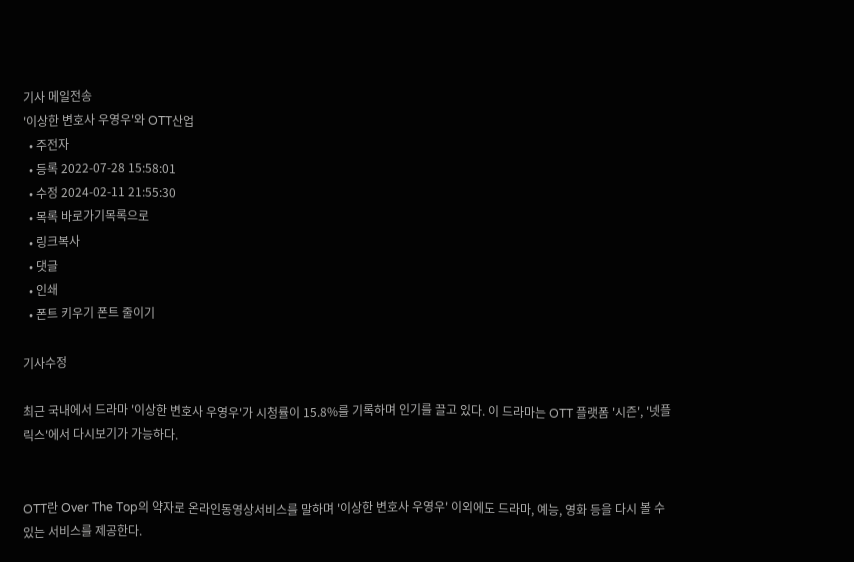기사 메일전송
'이상한 변호사 우영우'와 OTT산업
  • 주전자
  • 등록 2022-07-28 15:58:01
  • 수정 2024-02-11 21:55:30
  • 목록 바로가기목록으로
  • 링크복사
  • 댓글
  • 인쇄
  • 폰트 키우기 폰트 줄이기

기사수정

최근 국내에서 드라마 '이상한 변호사 우영우'가 시청률이 15.8%를 기록하며 인기를 끌고 있다. 이 드라마는 OTT 플랫폼 '시즌', '넷플릭스'에서 다시보기가 가능하다.


OTT란 Over The Top의 약자로 온라인동영상서비스를 말하며 '이상한 변호사 우영우' 이외에도 드라마, 예능, 영화 등을 다시 볼 수 있는 서비스를 제공한다.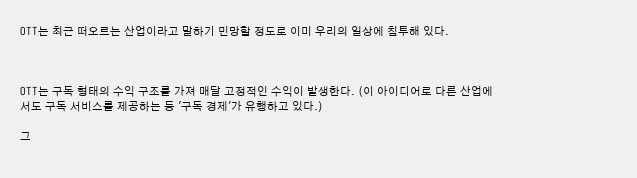OTT는 최근 떠오르는 산업이라고 말하기 민망할 정도로 이미 우리의 일상에 침투해 있다.



OTT는 구독 형태의 수익 구조를 가져 매달 고정적인 수익이 발생한다. (이 아이디어로 다른 산업에서도 구독 서비스를 제공하는 등 '구독 경제'가 유행하고 있다.)

그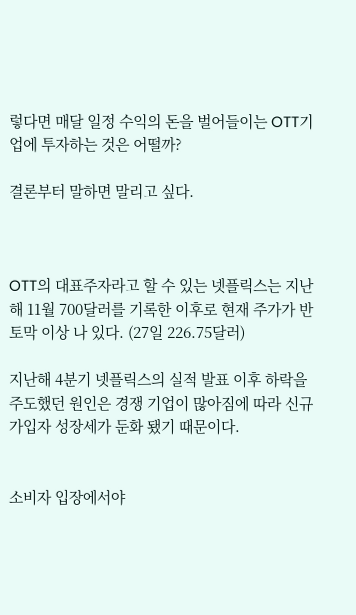렇다면 매달 일정 수익의 돈을 벌어들이는 OTT기업에 투자하는 것은 어떨까?

결론부터 말하면 말리고 싶다.



OTT의 대표주자라고 할 수 있는 넷플릭스는 지난해 11월 700달러를 기록한 이후로 현재 주가가 반토막 이상 나 있다. (27일 226.75달러)

지난해 4분기 넷플릭스의 실적 발표 이후 하락을 주도했던 원인은 경쟁 기업이 많아짐에 따라 신규 가입자 성장세가 둔화 됐기 때문이다.


소비자 입장에서야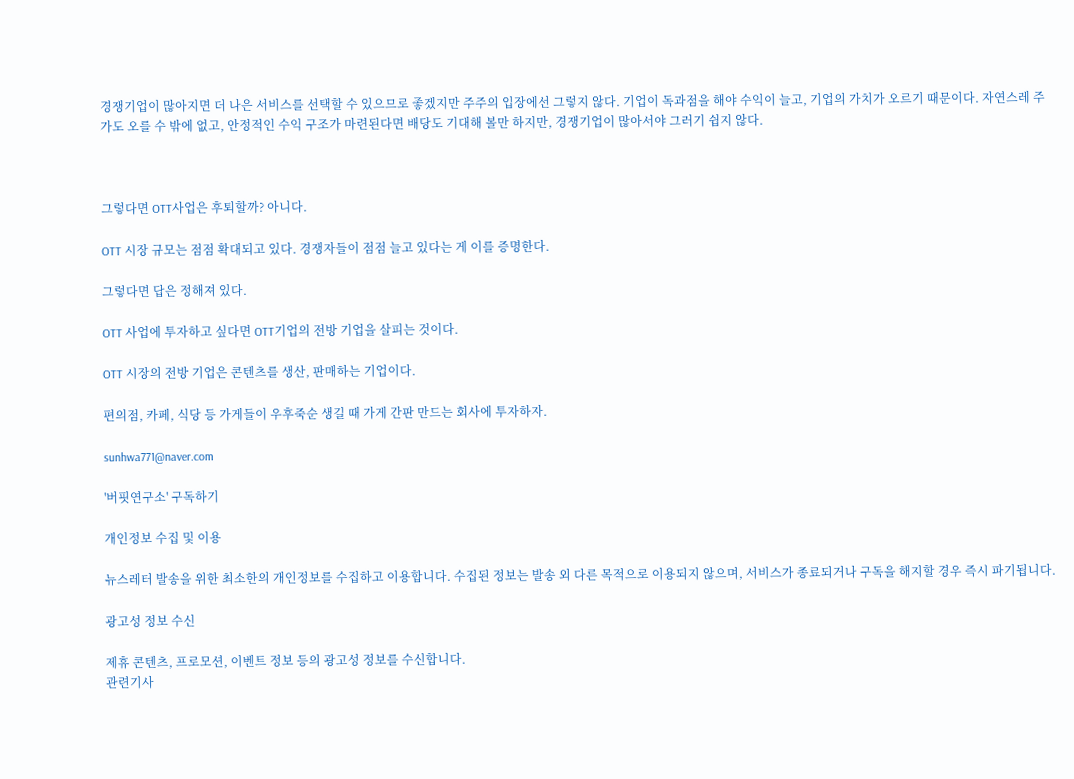경쟁기업이 많아지면 더 나은 서비스를 선택할 수 있으므로 좋겠지만 주주의 입장에선 그렇지 않다. 기업이 독과점을 해야 수익이 늘고, 기업의 가치가 오르기 때문이다. 자연스레 주가도 오를 수 밖에 없고, 안정적인 수익 구조가 마련된다면 배당도 기대해 볼만 하지만, 경쟁기업이 많아서야 그러기 쉽지 않다.



그렇다면 OTT사업은 후퇴할까? 아니다.

OTT 시장 규모는 점점 확대되고 있다. 경쟁자들이 점점 늘고 있다는 게 이를 증명한다.

그렇다면 답은 정해져 있다.

OTT 사업에 투자하고 싶다면 OTT기업의 전방 기업을 살피는 것이다.

OTT 시장의 전방 기업은 콘텐츠를 생산, 판매하는 기업이다.

편의점, 카페, 식당 등 가게들이 우후죽순 생길 때 가게 간판 만드는 회사에 투자하자.

sunhwa771@naver.com

'버핏연구소' 구독하기

개인정보 수집 및 이용

뉴스레터 발송을 위한 최소한의 개인정보를 수집하고 이용합니다. 수집된 정보는 발송 외 다른 목적으로 이용되지 않으며, 서비스가 종료되거나 구독을 해지할 경우 즉시 파기됩니다.

광고성 정보 수신

제휴 콘텐츠, 프로모션, 이벤트 정보 등의 광고성 정보를 수신합니다.
관련기사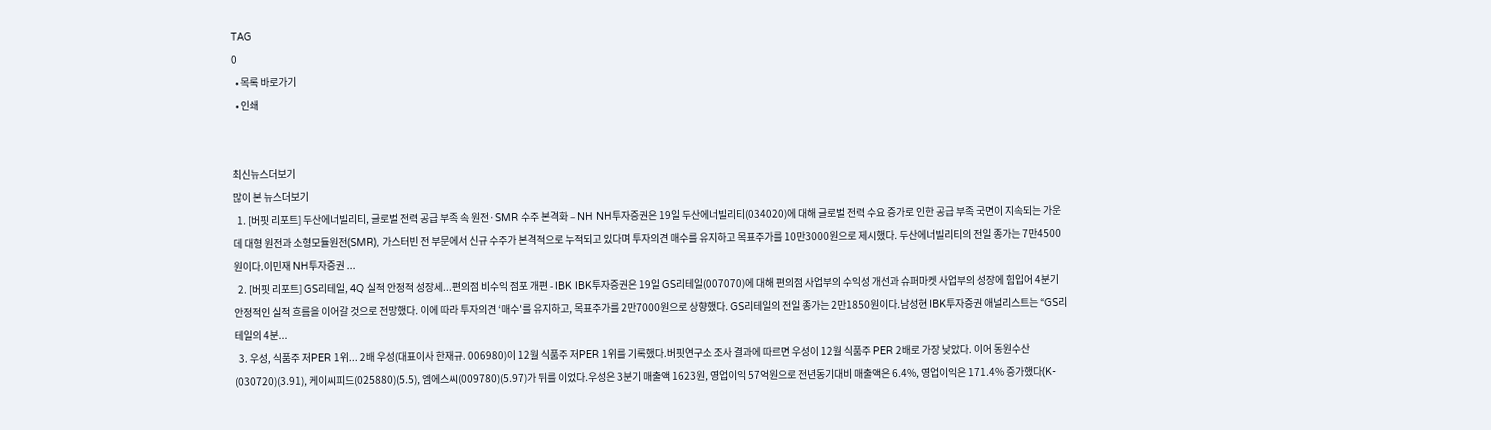TAG
0
  • 목록 바로가기
  • 인쇄


최신뉴스더보기
많이 본 뉴스더보기
  1. [버핏 리포트] 두산에너빌리티, 글로벌 전력 공급 부족 속 원전·SMR 수주 본격화 – NH NH투자증권은 19일 두산에너빌리티(034020)에 대해 글로벌 전력 수요 증가로 인한 공급 부족 국면이 지속되는 가운데 대형 원전과 소형모듈원전(SMR), 가스터빈 전 부문에서 신규 수주가 본격적으로 누적되고 있다며 투자의견 매수를 유지하고 목표주가를 10만3000원으로 제시했다. 두산에너빌리티의 전일 종가는 7만4500원이다.이민재 NH투자증권 ...
  2. [버핏 리포트] GS리테일, 4Q 실적 안정적 성장세...편의점 비수익 점포 개편 - IBK IBK투자증권은 19일 GS리테일(007070)에 대해 편의점 사업부의 수익성 개선과 슈퍼마켓 사업부의 성장에 힘입어 4분기 안정적인 실적 흐름을 이어갈 것으로 전망했다. 이에 따라 투자의견 ‘매수'를 유지하고, 목표주가를 2만7000원으로 상향했다. GS리테일의 전일 종가는 2만1850원이다.남성현 IBK투자증권 애널리스트는 “GS리테일의 4분...
  3. 우성, 식품주 저PER 1위... 2배 우성(대표이사 한재규. 006980)이 12월 식품주 저PER 1위를 기록했다.버핏연구소 조사 결과에 따르면 우성이 12월 식품주 PER 2배로 가장 낮았다. 이어 동원수산(030720)(3.91), 케이씨피드(025880)(5.5), 엠에스씨(009780)(5.97)가 뒤를 이었다.우성은 3분기 매출액 1623원, 영업이익 57억원으로 전년동기대비 매출액은 6.4%, 영업이익은 171.4% 증가했다(K-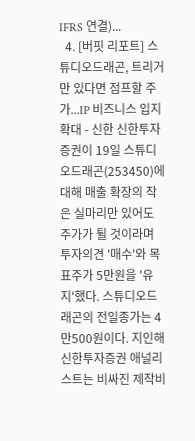IFRS 연결)...
  4. [버핏 리포트] 스튜디오드래곤, 트리거만 있다면 점프할 주가...IP 비즈니스 입지 확대 - 신한 신한투자증권이 19일 스튜디오드래곤(253450)에 대해 매출 확장의 작은 실마리만 있어도 주가가 튈 것이라며 투자의견 '매수'와 목표주가 5만원을 '유지'했다. 스튜디오드래곤의 전일종가는 4만500원이다. 지인해 신한투자증권 애널리스트는 비싸진 제작비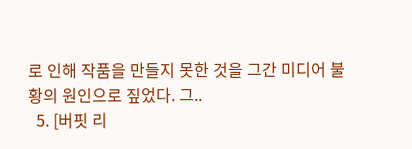로 인해 작품을 만들지 못한 것을 그간 미디어 불황의 원인으로 짚었다. 그..
  5. [버핏 리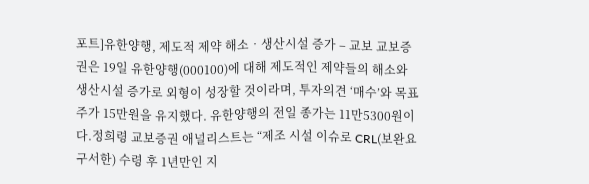포트]유한양행, 제도적 제약 해소‧생산시설 증가 – 교보 교보증권은 19일 유한양행(000100)에 대해 제도적인 제약들의 해소와 생산시설 증가로 외형이 성장할 것이라며, 투자의견 ‘매수’와 목표주가 15만원을 유지했다. 유한양행의 전일 종가는 11만5300원이다.정희령 교보증권 애널리스트는 “제조 시설 이슈로 CRL(보완요구서한) 수령 후 1년만인 지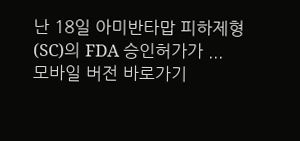난 18일 아미반타맙 피하제형(SC)의 FDA 승인허가가 ...
모바일 버전 바로가기